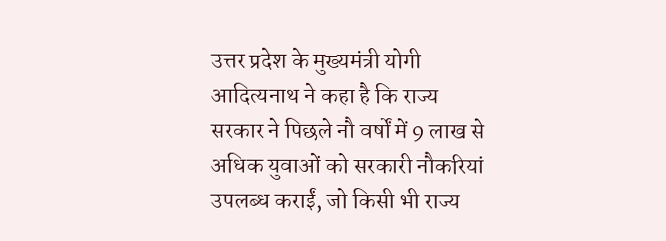उत्तर प्रदेश के मुख्यमंत्री योगी आदित्यनाथ ने कहा है कि राज्य सरकार ने पिछले नौ वर्षों में 9 लाख से अधिक युवाओं को सरकारी नौकरियां उपलब्ध कराईं, जो किसी भी राज्य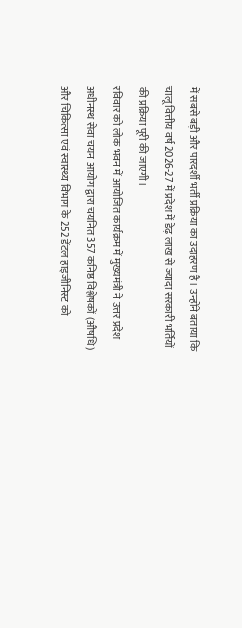में सबसे बड़ी और पारदर्शी भर्ती प्रक्रिया का उदाहरण है। उन्होंने बताया कि चालू वित्तीय वर्ष 2026-27 में प्रदेश में डेढ़ लाख से ज्यादा सरकारी भर्तियों की प्रक्रिया पूरी की जाएगी।
रविवार को लोक भवन में आयोजित कार्यक्रम में मुख्यमंत्री ने उत्तर प्रदेश अधीनस्थ सेवा चयन आयोग द्वारा चयनित 357 कनिष्ठ विश्लेषकों (औषधि) और चिकित्सा एवं स्वास्थ्य विभाग के 252 डेंटल हाइजीनिस्ट को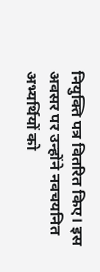नियुक्ति पत्र वितरित किए। इस अवसर पर उन्होंने नवचयनित अभ्यर्थियों को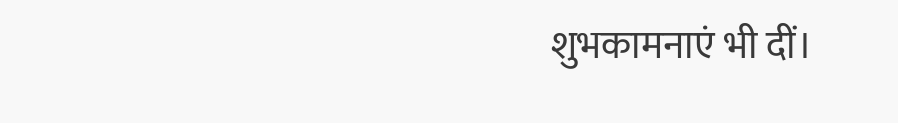शुभकामनाएं भी दीं।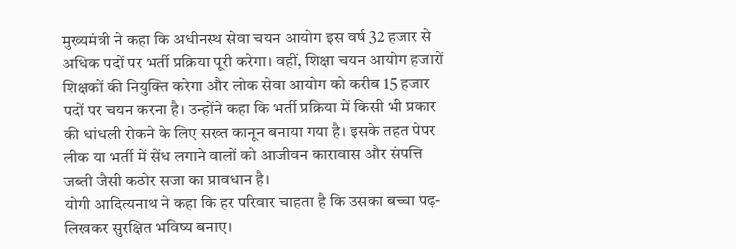मुख्यमंत्री ने कहा कि अधीनस्थ सेवा चयन आयोग इस वर्ष 32 हजार से अधिक पदों पर भर्ती प्रक्रिया पूरी करेगा। वहीं, शिक्षा चयन आयोग हजारों शिक्षकों की नियुक्ति करेगा और लोक सेवा आयोग को करीब 15 हजार पदों पर चयन करना है। उन्होंने कहा कि भर्ती प्रक्रिया में किसी भी प्रकार की धांधली रोकने के लिए सख्त कानून बनाया गया है। इसके तहत पेपर लीक या भर्ती में सेंध लगाने वालों को आजीवन कारावास और संपत्ति जब्ती जैसी कठोर सजा का प्रावधान है।
योगी आदित्यनाथ ने कहा कि हर परिवार चाहता है कि उसका बच्चा पढ़-लिखकर सुरक्षित भविष्य बनाए।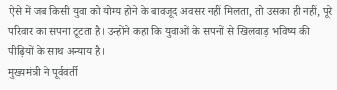ऐसे में जब किसी युवा को योग्य होने के बावजूद अवसर नहीं मिलता, तो उसका ही नहीं, पूरे परिवार का सपना टूटता है। उन्होंने कहा कि युवाओं के सपनों से खिलवाड़ भविष्य की पीढ़ियों के साथ अन्याय है।
मुख्यमंत्री ने पूर्ववर्ती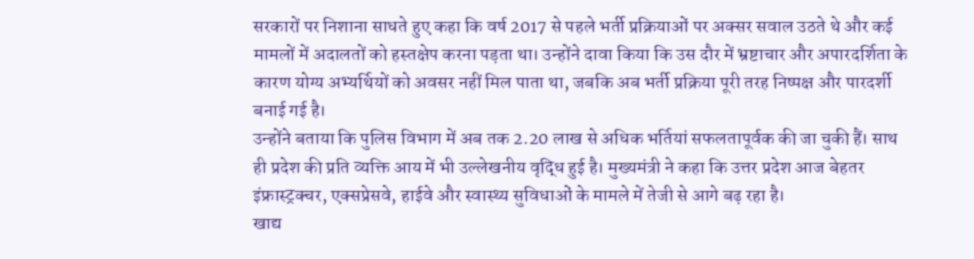सरकारों पर निशाना साधते हुए कहा कि वर्ष 2017 से पहले भर्ती प्रक्रियाओं पर अक्सर सवाल उठते थे और कई मामलों में अदालतों को हस्तक्षेप करना पड़ता था। उन्होंने दावा किया कि उस दौर में भ्रष्टाचार और अपारदर्शिता के कारण योग्य अभ्यर्थियों को अवसर नहीं मिल पाता था, जबकि अब भर्ती प्रक्रिया पूरी तरह निष्पक्ष और पारदर्शी बनाई गई है।
उन्होंने बताया कि पुलिस विभाग में अब तक 2.20 लाख से अधिक भर्तियां सफलतापूर्वक की जा चुकी हैं। साथ ही प्रदेश की प्रति व्यक्ति आय में भी उल्लेखनीय वृद्धि हुई है। मुख्यमंत्री ने कहा कि उत्तर प्रदेश आज बेहतर इंफ्रास्ट्रक्चर, एक्सप्रेसवे, हाईवे और स्वास्थ्य सुविधाओं के मामले में तेजी से आगे बढ़ रहा है।
खाद्य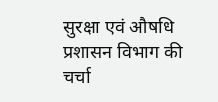सुरक्षा एवं औषधि प्रशासन विभाग की चर्चा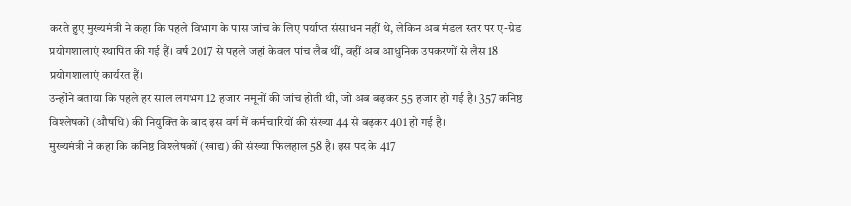करते हुए मुख्यमंत्री ने कहा कि पहले विभाग के पास जांच के लिए पर्याप्त संसाधन नहीं थे, लेकिन अब मंडल स्तर पर ए-ग्रेड प्रयोगशालाएं स्थापित की गई हैं। वर्ष 2017 से पहले जहां केवल पांच लैब थीं, वहीं अब आधुनिक उपकरणों से लैस 18 प्रयोगशालाएं कार्यरत हैं।
उन्होंने बताया कि पहले हर साल लगभग 12 हजार नमूनों की जांच होती थी, जो अब बढ़कर 55 हजार हो गई है। 357 कनिष्ठ विश्लेषकों (औषधि) की नियुक्ति के बाद इस वर्ग में कर्मचारियों की संख्या 44 से बढ़कर 401 हो गई है।
मुख्यमंत्री ने कहा कि कनिष्ठ विश्लेषकों (खाद्य) की संख्या फिलहाल 58 है। इस पद के 417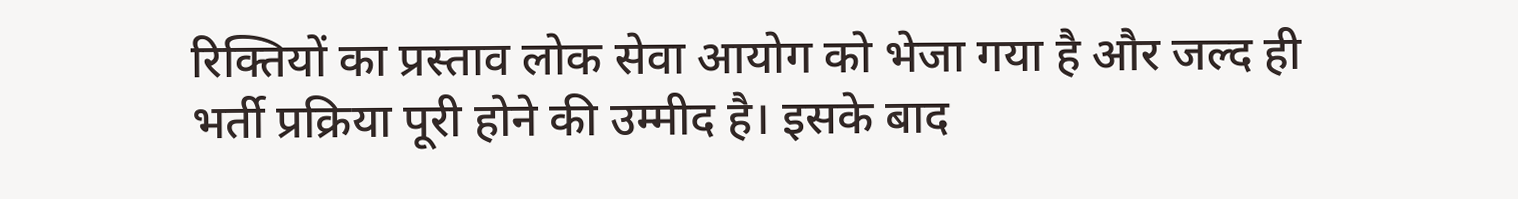रिक्तियों का प्रस्ताव लोक सेवा आयोग को भेजा गया है और जल्द ही भर्ती प्रक्रिया पूरी होने की उम्मीद है। इसके बाद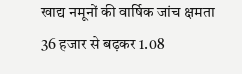खाद्य नमूनों की वार्षिक जांच क्षमता 36 हजार से बढ़कर 1.08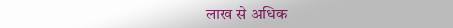लाख से अधिक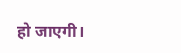हो जाएगी।